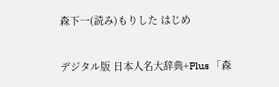森下一(読み)もりした はじめ

デジタル版 日本人名大辞典+Plus 「森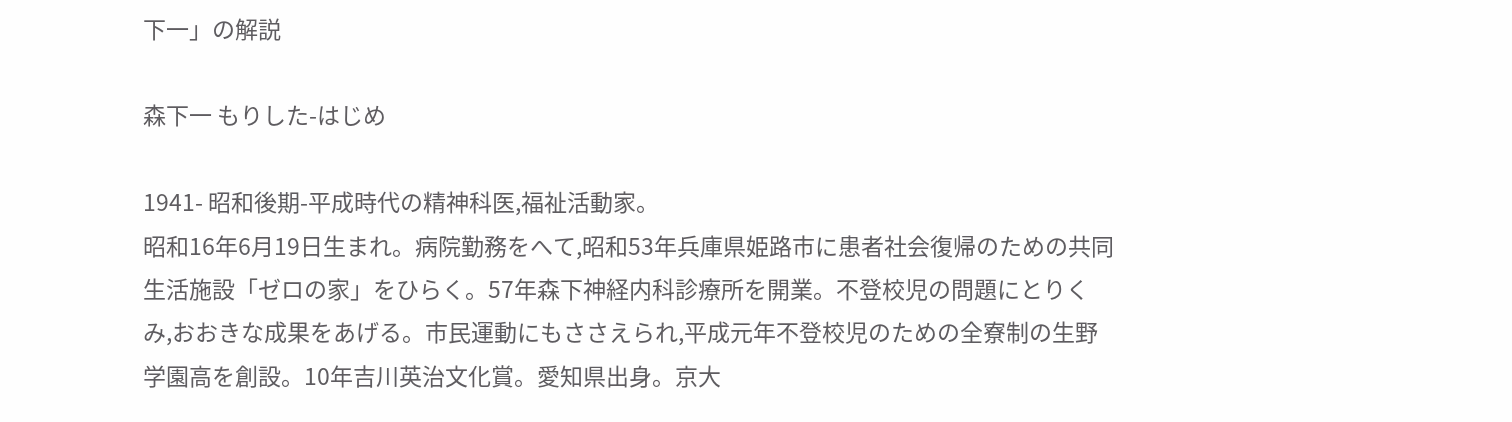下一」の解説

森下一 もりした-はじめ

1941- 昭和後期-平成時代の精神科医,福祉活動家。
昭和16年6月19日生まれ。病院勤務をへて,昭和53年兵庫県姫路市に患者社会復帰のための共同生活施設「ゼロの家」をひらく。57年森下神経内科診療所を開業。不登校児の問題にとりくみ,おおきな成果をあげる。市民運動にもささえられ,平成元年不登校児のための全寮制の生野学園高を創設。10年吉川英治文化賞。愛知県出身。京大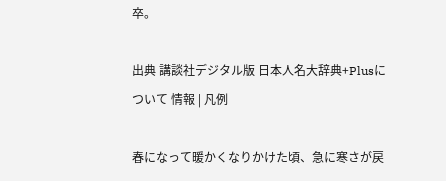卒。

出典 講談社デジタル版 日本人名大辞典+Plusについて 情報 | 凡例

春になって暖かくなりかけた頃、急に寒さが戻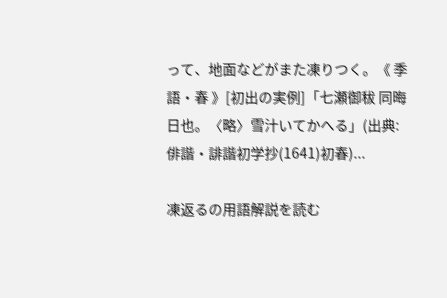って、地面などがまた凍りつく。《 季語・春 》[初出の実例]「七瀬御秡 同晦日也。〈略〉雪汁いてかへる」(出典:俳諧・誹諧初学抄(1641)初春)...

凍返るの用語解説を読む